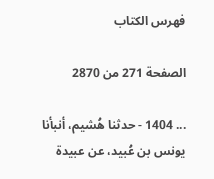فهرس الكتاب

الصفحة 271 من 2870

... 1404 - حدثنا هُشيم، أنبأنا يونس بن عُبيد، عن عبيدة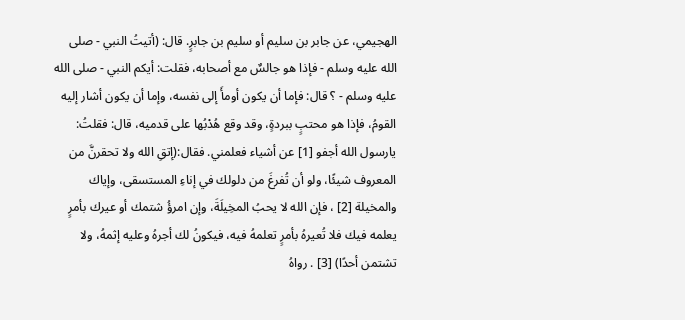الهجيمي، عن جابر بن سليم أو سليم بن جابرٍ. قال: (أتيتُ النبي - صلى الله عليه وسلم - فإذا هو جالسٌ مع أصحابه، فقلت: أيكم النبي - صلى الله عليه وسلم - ؟ قال: فإما أن يكون أومأَ إلى نفسه، وإما أن يكون أشار إليه القومُ، فإذا هو محتبٍ ببردةٍ، وقد وقع هُدْبُها على قدميه، قال: فقلتُ: يارسول الله أجفو [1] عن أشياء فعلمني. فقال:(إتقِ الله ولا تحقرنَّ من المعروف شيئًا، ولو أن تُفرغَ من دلولك في إناءِ المستسقى، وإياك والمخيلة [2] ، فإن الله لا يحبُ المخِيلَةَ، وإن امرؤُ شتمك أو عيرك بأمرٍ يعلمه فيك فلا تُعيرهُ بأمرٍ تعلمهُ فيه، فيكونُ لك أجرهُ وعليه إثمهُ، ولا تشتمن أحدًا) [3] . رواهُ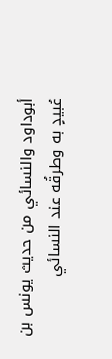أبوداود والنسائي من حديث يونس بن عُبيدٍ به وطرقُه عند النسائي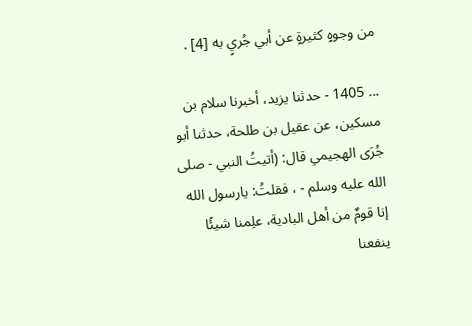من وجوهٍ كثيرةٍ عن أبي جُريٍ به [4] .

... 1405 - حدثنا يزيد، أخبرنا سلام بن مسكين، عن عقيل بن طلحة، حدثنا أبو جُرَى الهجيمي قال: (أتيتُ النبي - صلى الله عليه وسلم - ، فقلتُ: يارسول الله إنا قومٌ من أهل البادية، علِمنا شيئًا ينفعنا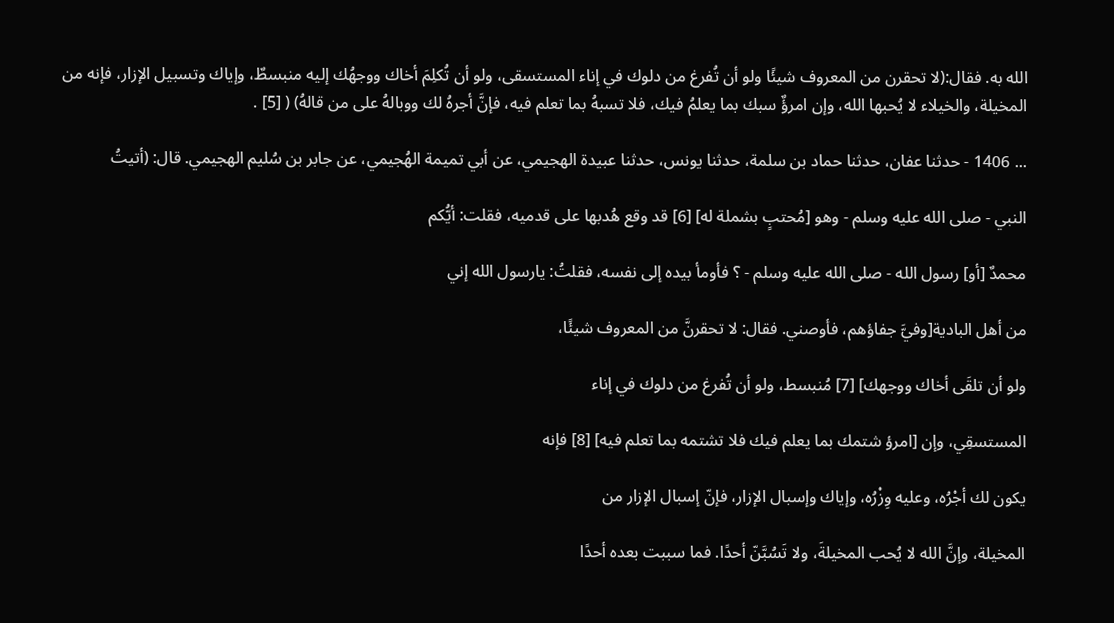الله به. فقال:(لا تحقرن من المعروف شيئًا ولو أن تُفرغ من دلوك في إناء المستسقى، ولو أن تُكلِمَ أخاك ووجهُك إليه منبسطٌ، وإياك وتسبيل الإزار، فإنه من المخيلة، والخيلاء لا يُحبها الله، وإن امرؤٌ سبك بما يعلمُ فيك، فلا تسبهُ بما تعلم فيه، فإنَّ أجرهُ لك ووبالهُ على من قالهُ) ( [5] .

... 1406 - حدثنا عفان، حدثنا حماد بن سلمة، حدثنا يونس، حدثنا عبيدة الهجيمي، عن أبي تميمة الهُجيمي، عن جابر بن سُليم الهجيمي. قال: (أتيتُ

النبي - صلى الله عليه وسلم - وهو [مُحتبٍ بشملة له] [6] قد وقع هُدبها على قدميه، فقلت: أيُّكم

محمدٌ [أو] رسول الله - صلى الله عليه وسلم - ؟ فأومأ بيده إلى نفسه، فقلتُ: يارسول الله إني

من أهل البادية[وفيَّ جفاؤهم، فأوصني. فقال: لا تحقرنَّ من المعروف شيئًا،

ولو أن تلقَى أخاك ووجهك] [7] مُنبسط، ولو أن تُفرغ من دلوك في إناء

المستسقِي، وإن [امرؤ شتمك بما يعلم فيك فلا تشتمه بما تعلم فيه] [8] فإنه

يكون لك أجْرُه، وعليه وِزْرُه، وإياك وإسبال الإزار، فإنّ إسبال الإزار من

المخيلة، وإنَّ الله لا يُحب المخيلةَ، ولا تَسُبَّنّ أحدًا. فما سببت بعده أحدًا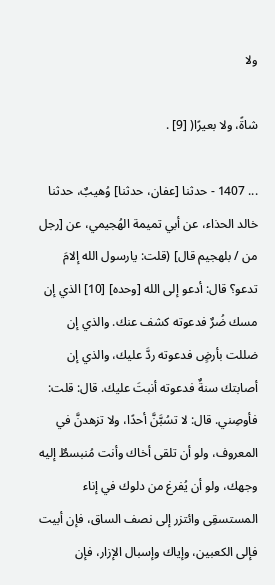ولا

شاةً، ولا بعيرًا( [9] .

... 1407 - حدثنا [عفان، حدثنا] وُهيبٌ، حدثنا خالد الحذاء، عن أبي تميمة الهُجيمي، عن [رجل من / بلهجيم قال] (قلت: يارسول الله إلامَ تدعو؟ قال: أدعو إلى الله [وحده] [10] الذي إن مسك ضُرٌ فدعوته كشف عنك. والذي إن ضللت بأرضٍ فدعوته ردَّ عليك، والذي إن أصابتك سنةٌ فدعوته أنبتَ عليك. قال: قلت: فأوصِني. قال: لا تسُبَّنَّ أحدًا، ولا تزهدنَّ في المعروف، ولو أن تلقى أخاك وأنت مُنبسطٌ إليه وجهك، ولو أن يُفرغ من دلوك في إناء المستسقِى وائتزر إلى نصف الساق، فإن أبيت فإلى الكعبين، وإياك وإسبال الإزار، فإن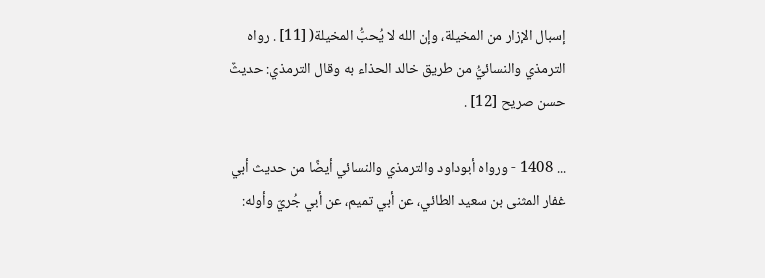إسبال الإزار من المخيلة، وإن الله لا يُحبُّ المخيلة( [11] . رواه الترمذي والنسائيُّ من طريق خالد الحذاء به وقال الترمذي: حديثٌ حسن صريح [12] .

... 1408 - ورواه أبوداود والترمذي والنسائي أيضًا من حديث أبي غفار المثنى بن سعيد الطائي، عن أبي تميم، عن أبي جُريّ وأوله: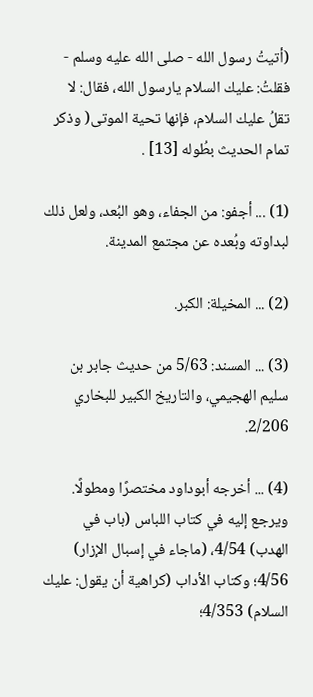(أتيتُ رسول الله - صلى الله عليه وسلم - فقلتُ: عليك السلام يارسول الله، فقال: لا تقلُ عليك السلام، فإنها تحية الموتى( وذكر تمام الحديث بطُوله [13] .

(1) ... أجفو: من الجفاء، وهو البُعد، ولعل ذلك لبداوته وبُعده عن مجتمع المدينة.

(2) ... المخيلة: الكبر.

(3) ... المسند: 5/63 من حديث جابر بن سليم الهجيمي، والتاريخ الكبير للبخاري 2/206.

(4) ... أخرجه أبوداود مختصرًا ومطولًا. ويرجع إليه في كتاب اللباس (باب في الهدب) 4/54، (ماجاء في إسبال الإزار) 4/56؛ وكتاب الأداب (كراهية أن يقول: عليك السلام) 4/353؛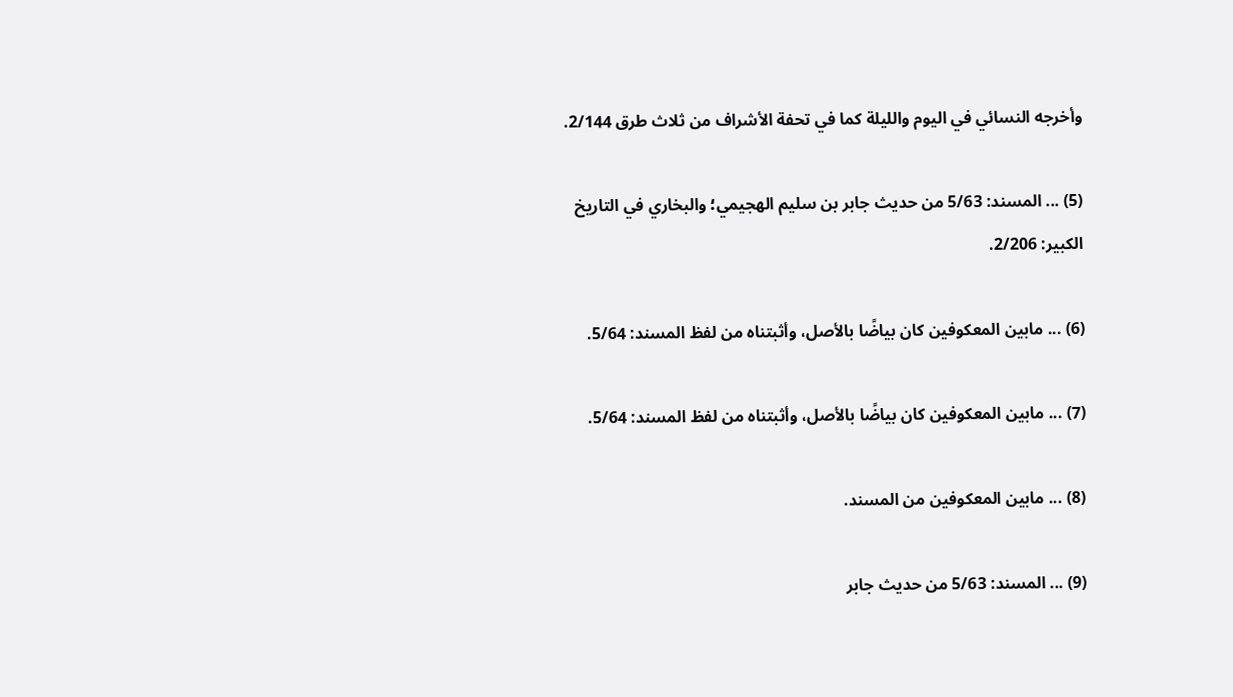وأخرجه النسائي في اليوم والليلة كما في تحفة الأشراف من ثلاث طرق 2/144.

(5) ... المسند: 5/63 من حديث جابر بن سليم الهجيمي؛ والبخاري في التاريخ الكبير: 2/206.

(6) ... مابين المعكوفين كان بياضًا بالأصل، وأثبتناه من لفظ المسند: 5/64.

(7) ... مابين المعكوفين كان بياضًا بالأصل، وأثبتناه من لفظ المسند: 5/64.

(8) ... مابين المعكوفين من المسند.

(9) ... المسند: 5/63 من حديث جابر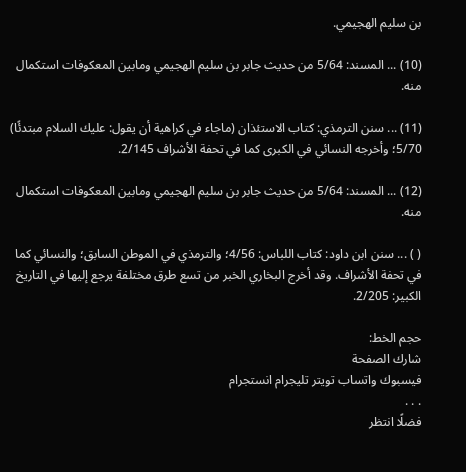بن سليم الهجيمي.

(10) ... المسند: 5/64 من حديث جابر بن سليم الهجيمي ومابين المعكوفات استكمال منه.

(11) ... سنن الترمذي: كتاب الاستئذان (ماجاء في كراهية أن يقول: عليك السلام مبتدئًا) 5/70؛ وأخرجه النسائي في الكبرى كما في تحفة الأشراف 2/145.

(12) ... المسند: 5/64 من حديث جابر بن سليم الهجيمي ومابين المعكوفات استكمال منه.

( ) ... سنن ابن داود: كتاب اللباس: 4/56؛ والترمذي في الموطن السابق؛ والنسائي كما في تحفة الأشراف. وقد أخرج البخاري الخبر من تسع طرق مختلفة يرجع إليها في التاريخ الكبير: 2/205.

حجم الخط:
شارك الصفحة
فيسبوك واتساب تويتر تليجرام انستجرام
. . .
فضلًا انتظر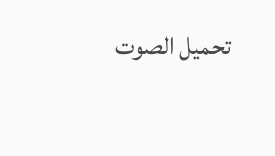تحميل الصوت